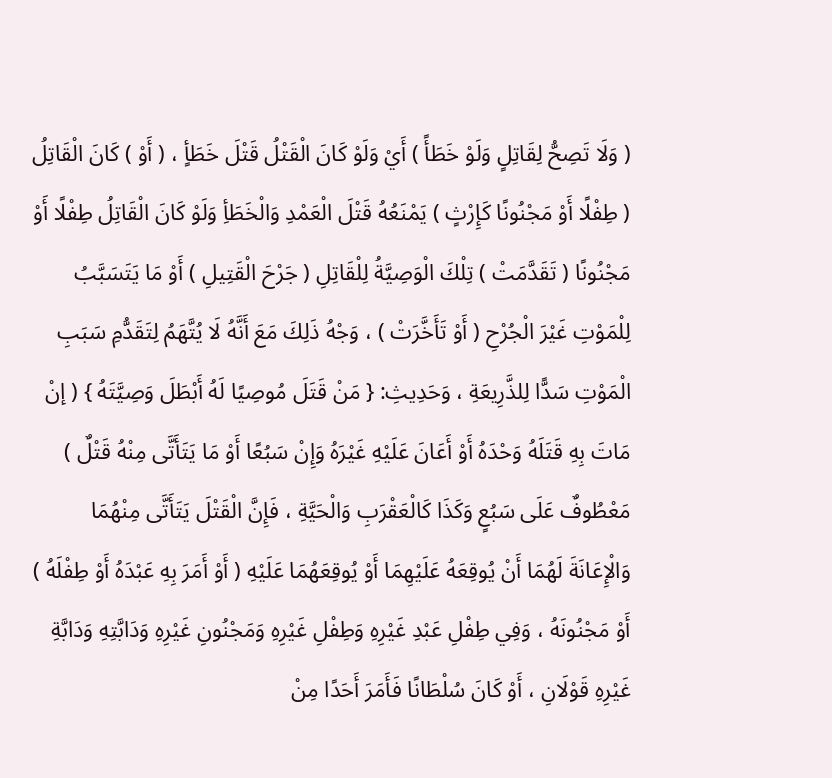( وَلَا تَصِحُّ لِقَاتِلٍ وَلَوْ خَطَأً ) أَيْ وَلَوْ كَانَ الْقَتْلُ قَتْلَ خَطَأٍ ، ( أَوْ ) كَانَ الْقَاتِلُ ( طِفْلًا أَوْ مَجْنُونًا كَإِرْثٍ ) يَمْنَعُهُ قَتْلَ الْعَمْدِ وَالْخَطَأِ وَلَوْ كَانَ الْقَاتِلُ طِفْلًا أَوْ مَجْنُونًا ( تَقَدَّمَتْ ) تِلْكَ الْوَصِيَّةُ لِلْقَاتِلِ ( جَرْحَ الْقَتِيلِ ) أَوْ مَا يَتَسَبَّبُ لِلْمَوْتِ غَيْرَ الْجُرْحِ ( أَوْ تَأَخَّرَتْ ) ، وَجْهُ ذَلِكَ مَعَ أَنَّهُ لَا يُتَّهَمُ لِتَقَدُّمِ سَبَبِ الْمَوْتِ سَدًّا لِلذَّرِيعَةِ ، وَحَدِيثِ: { مَنْ قَتَلَ مُوصِيًا لَهُ أَبْطَلَ وَصِيَّتَهُ } ( إنْ مَاتَ بِهِ قَتَلَهُ وَحْدَهُ أَوْ أَعَانَ عَلَيْهِ غَيْرَهُ وَإِنْ سَبُعًا أَوْ مَا يَتَأَتَّى مِنْهُ قَتْلٌ ) مَعْطُوفٌ عَلَى سَبُعٍ وَكَذَا كَالْعَقْرَبِ وَالْحَيَّةِ ، فَإِنَّ الْقَتْلَ يَتَأَتَّى مِنْهُمَا وَالْإِعَانَةَ لَهُمَا أَنْ يُوقِعَهُ عَلَيْهِمَا أَوْ يُوقِعَهُمَا عَلَيْهِ ( أَوْ أَمَرَ بِهِ عَبْدَهُ أَوْ طِفْلَهُ ) أَوْ مَجْنُونَهُ ، وَفِي طِفْلِ عَبْدِ غَيْرِهِ وَطِفْلِ غَيْرِهِ وَمَجْنُونِ غَيْرِهِ وَدَابَّتِهِ وَدَابَّةِ غَيْرِهِ قَوْلَانِ ، أَوْ كَانَ سُلْطَانًا فَأَمَرَ أَحَدًا مِنْ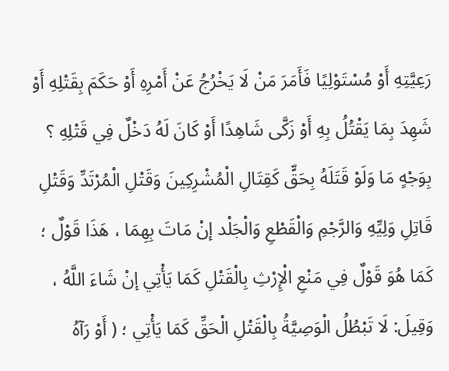رَعِيَّتِهِ أَوْ مُسْتَوْلِيًا فَأَمَرَ مَنْ لَا يَخْرُجُ عَنْ أَمْرِهِ أَوْ حَكَمَ بِقَتْلِهِ أَوْ شَهِدَ بِمَا يَقْتُلُ بِهِ أَوْ زَكَّى شَاهِدًا أَوْ كَانَ لَهُ دَخْلٌ فِي قَتْلِهِ ؟ بِوَجْهٍ مَا وَلَوْ قَتَلَهُ بِحَقٍّ كَقِتَالِ الْمُشْرِكِينَ وَقَتْلِ الْمُرْتَدِّ وَقَتْلِ قَاتِلِ وَلِيِّهِ وَالرَّجْمِ وَالْقَطْعِ وَالْجَلْد إنْ مَاتَ بِهِمَا ، هَذَا قَوْلٌ ؛ كَمَا هُوَ قَوْلٌ فِي مَنْعِ الْإِرْثِ بِالْقَتْلِ كَمَا يَأْتِي إنْ شَاءَ اللَّهُ ، وَقِيلَ: لَا تَبْطُلُ الْوَصِيَّةُ بِالْقَتْلِ الْحَقِّ كَمَا يَأْتِي ؛ ( أَوْ رَآهُ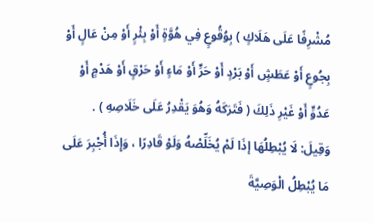مُشْرِفًا عَلَى هَلَاكٍ ) بِوُقُوعٍ فِي هُوَّةٍ أَوْ بِئْرٍ أَوْ مِنْ عَالٍ أَوْ بِجُوعٍ أَوْ عَطَشٍ أَوْ بَرْدٍ أَوْ حَرٍّ أَوْ مَاءٍ أَوْ حَرْقٍ أَوْ هَدْمٍ أَوْ عَدُوٍّ أَوْ غَيْرِ ذَلِكَ ( فَتَرَكَهُ وَهُوَ يَقْدِرُ عَلَى خَلَاصِهِ ) .
وَقِيلَ: لَا يُبْطِلُهَا إذَا لَمْ يُخَلِّصْهُ وَلَوْ قَادِرًا ، وَإِذَا أُجْبِرَ عَلَى مَا يُبْطِلُ الْوَصِيَّةَ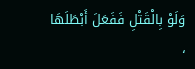وَلَوْ بِالْقَتْلِ فَفَعَلَ أَبْطَلَهَا ،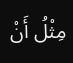مِثْلُ أَنْ